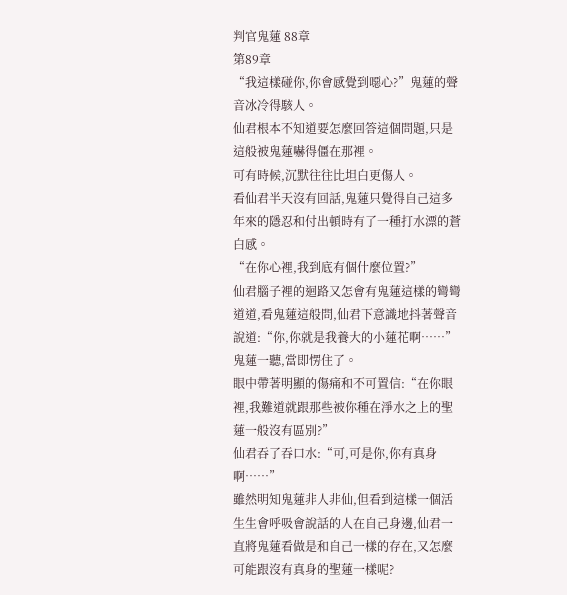判官鬼蓮 88章
第89章
“我這樣碰你,你會感覺到噁心?”鬼蓮的聲音冰冷得駭人。
仙君根本不知道要怎麼回答這個問題,只是這般被鬼蓮嚇得僵在那裡。
可有時候,沉默往往比坦白更傷人。
看仙君半天沒有回話,鬼蓮只覺得自己這多年來的隱忍和付出頓時有了一種打水漂的蒼白感。
“在你心裡,我到底有個什麼位置?”
仙君腦子裡的迴路又怎會有鬼蓮這樣的彎彎道道,看鬼蓮這般問,仙君下意識地抖著聲音說道:“你,你就是我養大的小蓮花啊……”
鬼蓮一聽,當即愣住了。
眼中帶著明顯的傷痛和不可置信:“在你眼裡,我難道就跟那些被你種在淨水之上的聖蓮一般沒有區別?”
仙君吞了吞口水:“可,可是你,你有真身啊……”
雖然明知鬼蓮非人非仙,但看到這樣一個活生生會呼吸會說話的人在自己身邊,仙君一直將鬼蓮看做是和自己一樣的存在,又怎麼可能跟沒有真身的聖蓮一樣呢?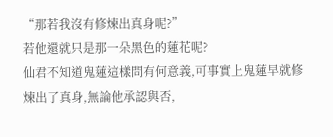“那若我沒有修煉出真身呢?”
若他還就只是那一朵黑色的蓮花呢?
仙君不知道鬼蓮這樣問有何意義,可事實上鬼蓮早就修煉出了真身,無論他承認與否,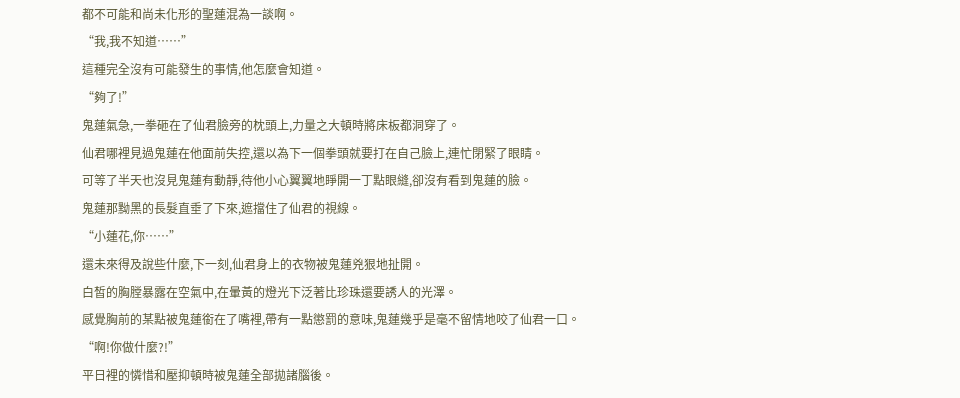都不可能和尚未化形的聖蓮混為一談啊。
“我,我不知道……”
這種完全沒有可能發生的事情,他怎麼會知道。
“夠了!”
鬼蓮氣急,一拳砸在了仙君臉旁的枕頭上,力量之大頓時將床板都洞穿了。
仙君哪裡見過鬼蓮在他面前失控,還以為下一個拳頭就要打在自己臉上,連忙閉緊了眼睛。
可等了半天也沒見鬼蓮有動靜,待他小心翼翼地睜開一丁點眼縫,卻沒有看到鬼蓮的臉。
鬼蓮那黝黑的長髮直垂了下來,遮擋住了仙君的視線。
“小蓮花,你……”
還未來得及說些什麼,下一刻,仙君身上的衣物被鬼蓮兇狠地扯開。
白皙的胸膛暴露在空氣中,在暈黃的燈光下泛著比珍珠還要誘人的光澤。
感覺胸前的某點被鬼蓮銜在了嘴裡,帶有一點懲罰的意味,鬼蓮幾乎是毫不留情地咬了仙君一口。
“啊!你做什麼?!”
平日裡的憐惜和壓抑頓時被鬼蓮全部拋諸腦後。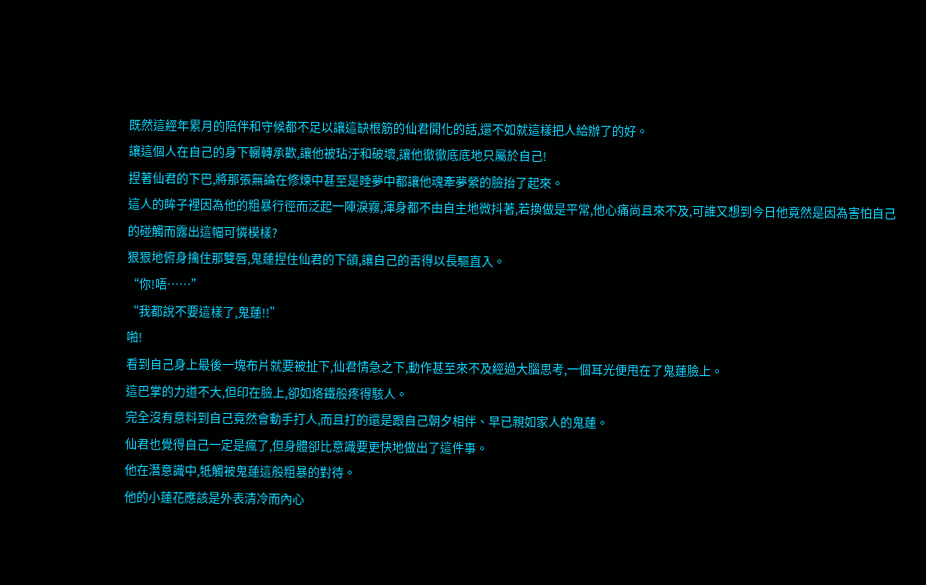既然這經年累月的陪伴和守候都不足以讓這缺根筋的仙君開化的話,還不如就這樣把人給辦了的好。
讓這個人在自己的身下輾轉承歡,讓他被玷汙和破壞,讓他徹徹底底地只屬於自己!
捏著仙君的下巴,將那張無論在修煉中甚至是睡夢中都讓他魂牽夢縈的臉抬了起來。
這人的眸子裡因為他的粗暴行徑而泛起一陣淚霧,渾身都不由自主地微抖著,若換做是平常,他心痛尚且來不及,可誰又想到今日他竟然是因為害怕自己的碰觸而露出這幅可憐模樣?
狠狠地俯身擒住那雙唇,鬼蓮捏住仙君的下頜,讓自己的舌得以長驅直入。
“你!唔……”
“我都說不要這樣了,鬼蓮!!”
啪!
看到自己身上最後一塊布片就要被扯下,仙君情急之下,動作甚至來不及經過大腦思考,一個耳光便甩在了鬼蓮臉上。
這巴掌的力道不大,但印在臉上,卻如烙鐵般疼得駭人。
完全沒有意料到自己竟然會動手打人,而且打的還是跟自己朝夕相伴、早已親如家人的鬼蓮。
仙君也覺得自己一定是瘋了,但身體卻比意識要更快地做出了這件事。
他在潛意識中,牴觸被鬼蓮這般粗暴的對待。
他的小蓮花應該是外表清冷而內心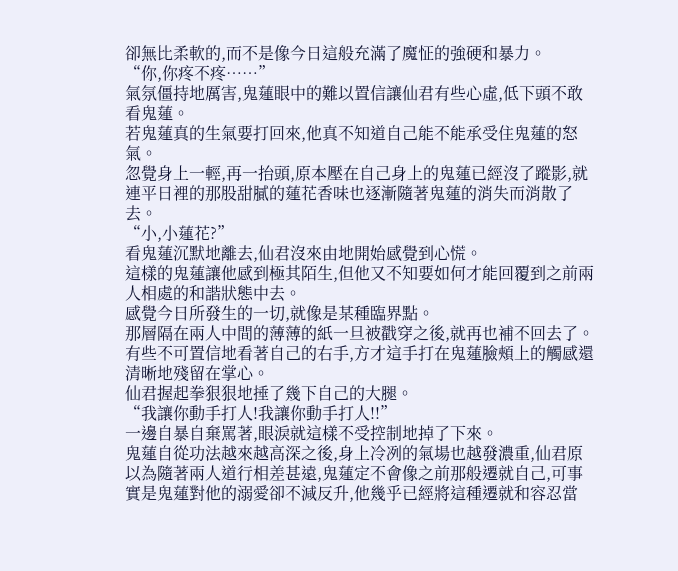卻無比柔軟的,而不是像今日這般充滿了魔怔的強硬和暴力。
“你,你疼不疼……”
氣氛僵持地厲害,鬼蓮眼中的難以置信讓仙君有些心虛,低下頭不敢看鬼蓮。
若鬼蓮真的生氣要打回來,他真不知道自己能不能承受住鬼蓮的怒氣。
忽覺身上一輕,再一抬頭,原本壓在自己身上的鬼蓮已經沒了蹤影,就連平日裡的那股甜膩的蓮花香味也逐漸隨著鬼蓮的消失而消散了去。
“小,小蓮花?”
看鬼蓮沉默地離去,仙君沒來由地開始感覺到心慌。
這樣的鬼蓮讓他感到極其陌生,但他又不知要如何才能回覆到之前兩人相處的和諧狀態中去。
感覺今日所發生的一切,就像是某種臨界點。
那層隔在兩人中間的薄薄的紙一旦被戳穿之後,就再也補不回去了。
有些不可置信地看著自己的右手,方才這手打在鬼蓮臉頰上的觸感還清晰地殘留在掌心。
仙君握起拳狠狠地捶了幾下自己的大腿。
“我讓你動手打人!我讓你動手打人!!”
一邊自暴自棄罵著,眼淚就這樣不受控制地掉了下來。
鬼蓮自從功法越來越高深之後,身上冷冽的氣場也越發濃重,仙君原以為隨著兩人道行相差甚遠,鬼蓮定不會像之前那般遷就自己,可事實是鬼蓮對他的溺愛卻不減反升,他幾乎已經將這種遷就和容忍當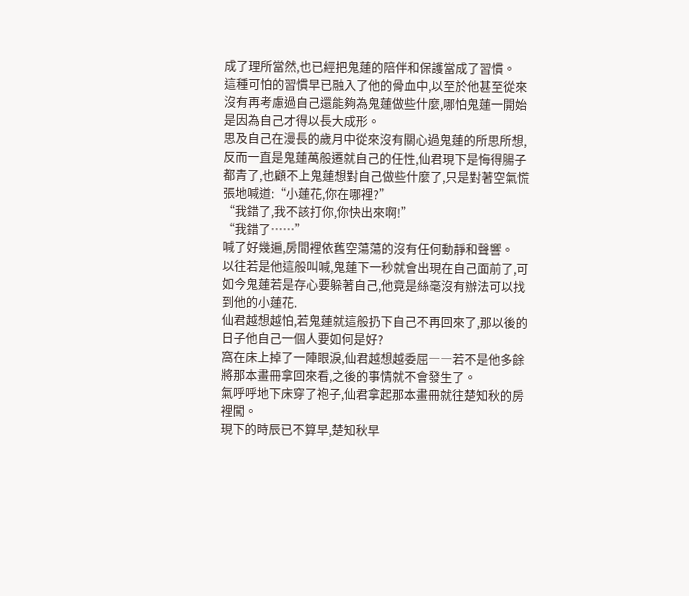成了理所當然,也已經把鬼蓮的陪伴和保護當成了習慣。
這種可怕的習慣早已融入了他的骨血中,以至於他甚至從來沒有再考慮過自己還能夠為鬼蓮做些什麼,哪怕鬼蓮一開始是因為自己才得以長大成形。
思及自己在漫長的歲月中從來沒有關心過鬼蓮的所思所想,反而一直是鬼蓮萬般遷就自己的任性,仙君現下是悔得腸子都青了,也顧不上鬼蓮想對自己做些什麼了,只是對著空氣慌張地喊道:“小蓮花,你在哪裡?”
“我錯了,我不該打你,你快出來啊!”
“我錯了……”
喊了好幾遍,房間裡依舊空蕩蕩的沒有任何動靜和聲響。
以往若是他這般叫喊,鬼蓮下一秒就會出現在自己面前了,可如今鬼蓮若是存心要躲著自己,他竟是絲毫沒有辦法可以找到他的小蓮花.
仙君越想越怕,若鬼蓮就這般扔下自己不再回來了,那以後的日子他自己一個人要如何是好?
窩在床上掉了一陣眼淚,仙君越想越委屈――若不是他多餘將那本畫冊拿回來看,之後的事情就不會發生了。
氣呼呼地下床穿了袍子,仙君拿起那本畫冊就往楚知秋的房裡闖。
現下的時辰已不算早,楚知秋早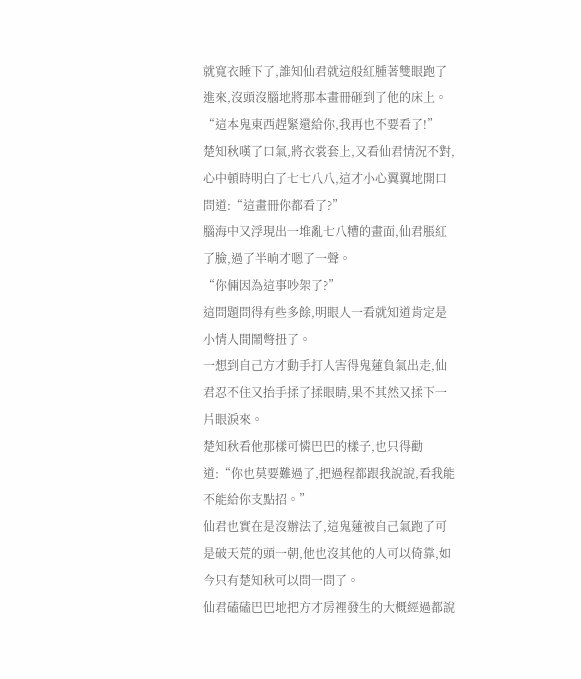就寬衣睡下了,誰知仙君就這般紅腫著雙眼跑了進來,沒頭沒腦地將那本畫冊砸到了他的床上。
“這本鬼東西趕緊還給你,我再也不要看了!”
楚知秋嘆了口氣,將衣裳套上,又看仙君情況不對,心中頓時明白了七七八八,這才小心翼翼地開口問道:“這畫冊你都看了?”
腦海中又浮現出一堆亂七八糟的畫面,仙君脹紅了臉,過了半晌才嗯了一聲。
“你倆因為這事吵架了?”
這問題問得有些多餘,明眼人一看就知道肯定是小情人間鬧彆扭了。
一想到自己方才動手打人害得鬼蓮負氣出走,仙君忍不住又抬手揉了揉眼睛,果不其然又揉下一片眼淚來。
楚知秋看他那樣可憐巴巴的樣子,也只得勸道:“你也莫要難過了,把過程都跟我說說,看我能不能給你支點招。”
仙君也實在是沒辦法了,這鬼蓮被自己氣跑了可是破天荒的頭一朝,他也沒其他的人可以倚靠,如今只有楚知秋可以問一問了。
仙君磕磕巴巴地把方才房裡發生的大概經過都說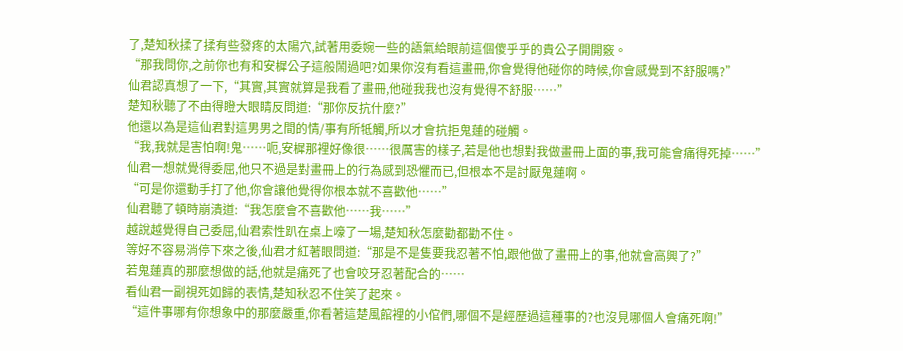了,楚知秋揉了揉有些發疼的太陽穴,試著用委婉一些的語氣給眼前這個傻乎乎的貴公子開開竅。
“那我問你,之前你也有和安樨公子這般鬧過吧?如果你沒有看這畫冊,你會覺得他碰你的時候,你會感覺到不舒服嗎?”
仙君認真想了一下,“其實,其實就算是我看了畫冊,他碰我我也沒有覺得不舒服……”
楚知秋聽了不由得瞪大眼睛反問道:“那你反抗什麼?”
他還以為是這仙君對這男男之間的情/事有所牴觸,所以才會抗拒鬼蓮的碰觸。
“我,我就是害怕啊!鬼……呃,安樨那裡好像很……很厲害的樣子,若是他也想對我做畫冊上面的事,我可能會痛得死掉……”
仙君一想就覺得委屈,他只不過是對畫冊上的行為感到恐懼而已,但根本不是討厭鬼蓮啊。
“可是你還動手打了他,你會讓他覺得你根本就不喜歡他……”
仙君聽了頓時崩潰道:“我怎麼會不喜歡他……我……”
越說越覺得自己委屈,仙君索性趴在桌上嚎了一場,楚知秋怎麼勸都勸不住。
等好不容易消停下來之後,仙君才紅著眼問道:“那是不是隻要我忍著不怕,跟他做了畫冊上的事,他就會高興了?”
若鬼蓮真的那麼想做的話,他就是痛死了也會咬牙忍著配合的……
看仙君一副視死如歸的表情,楚知秋忍不住笑了起來。
“這件事哪有你想象中的那麼嚴重,你看著這楚風館裡的小倌們,哪個不是經歷過這種事的?也沒見哪個人會痛死啊!”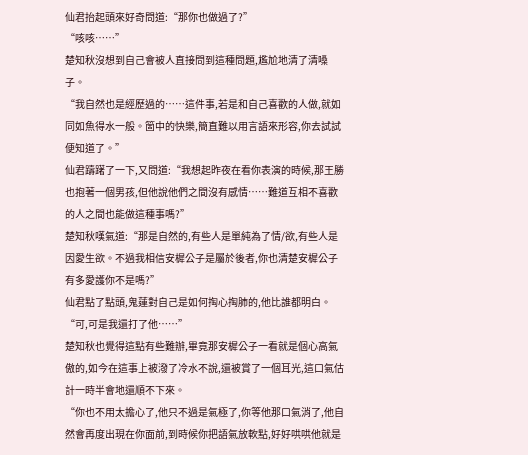仙君抬起頭來好奇問道:“那你也做過了?”
“咳咳……”
楚知秋沒想到自己會被人直接問到這種問題,尷尬地清了清嗓子。
“我自然也是經歷過的……這件事,若是和自己喜歡的人做,就如同如魚得水一般。箇中的快樂,簡直難以用言語來形容,你去試試便知道了。”
仙君躊躇了一下,又問道:“我想起昨夜在看你表演的時候,那王勝也抱著一個男孩,但他說他們之間沒有感情……難道互相不喜歡的人之間也能做這種事嗎?”
楚知秋嘆氣道:“那是自然的,有些人是單純為了情/欲,有些人是因愛生欲。不過我相信安樨公子是屬於後者,你也清楚安樨公子有多愛護你不是嗎?”
仙君點了點頭,鬼蓮對自己是如何掏心掏肺的,他比誰都明白。
“可,可是我還打了他……”
楚知秋也覺得這點有些難辦,畢竟那安樨公子一看就是個心高氣傲的,如今在這事上被潑了冷水不說,還被賞了一個耳光,這口氣估計一時半會地還順不下來。
“你也不用太擔心了,他只不過是氣極了,你等他那口氣消了,他自然會再度出現在你面前,到時候你把語氣放軟點,好好哄哄他就是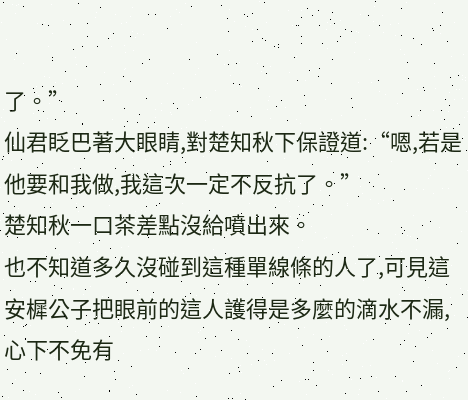了。”
仙君眨巴著大眼睛,對楚知秋下保證道:“嗯,若是他要和我做,我這次一定不反抗了。”
楚知秋一口茶差點沒給噴出來。
也不知道多久沒碰到這種單線條的人了,可見這安樨公子把眼前的這人護得是多麼的滴水不漏,心下不免有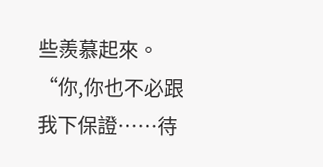些羨慕起來。
“你,你也不必跟我下保證……待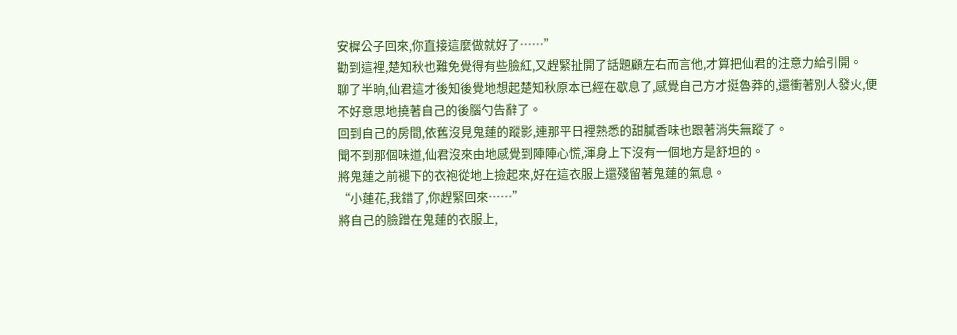安樨公子回來,你直接這麼做就好了……”
勸到這裡,楚知秋也難免覺得有些臉紅,又趕緊扯開了話題顧左右而言他,才算把仙君的注意力給引開。
聊了半晌,仙君這才後知後覺地想起楚知秋原本已經在歇息了,感覺自己方才挺魯莽的,還衝著別人發火,便不好意思地撓著自己的後腦勺告辭了。
回到自己的房間,依舊沒見鬼蓮的蹤影,連那平日裡熟悉的甜膩香味也跟著消失無蹤了。
聞不到那個味道,仙君沒來由地感覺到陣陣心慌,渾身上下沒有一個地方是舒坦的。
將鬼蓮之前褪下的衣袍從地上撿起來,好在這衣服上還殘留著鬼蓮的氣息。
“小蓮花,我錯了,你趕緊回來……”
將自己的臉蹭在鬼蓮的衣服上,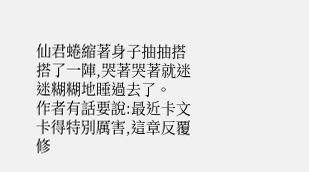仙君蜷縮著身子抽抽搭搭了一陣,哭著哭著就迷迷糊糊地睡過去了。
作者有話要說:最近卡文卡得特別厲害,這章反覆修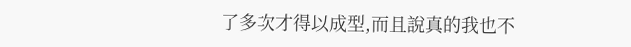了多次才得以成型,而且說真的我也不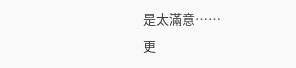是太滿意……
更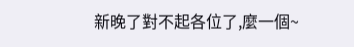新晚了對不起各位了,麼一個~